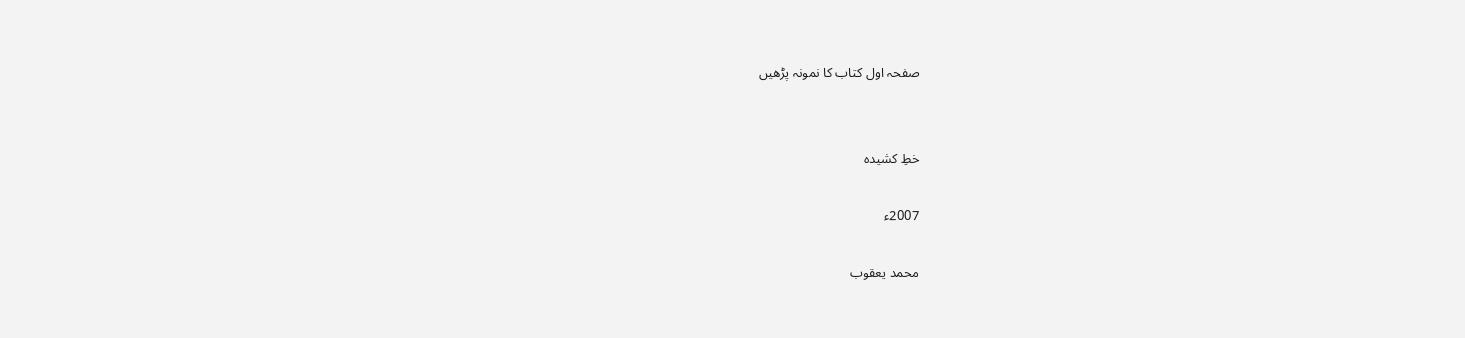صفحہ اول کتاب کا نمونہ پڑھیں


خطِ کشیدہ

2007ء

محمد یعقوب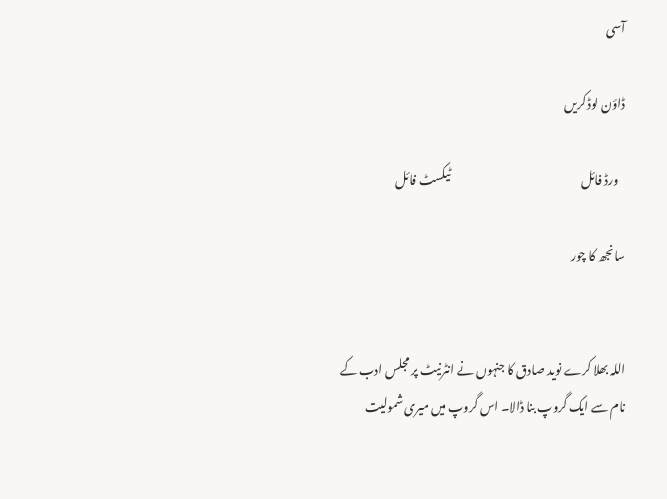آسی

ڈاؤن لوڈ کریں

   ورڈ فائل                                                        ٹیکسٹ فائل

سانجھ کا چور


اللہ بھلا کرے نوید صادق کا جنہوں نے انٹرنیٹ پر مجلس ادب کے نام سے ایک گروپ بنا ڈالا۔ اس گروپ میں میری شمولیت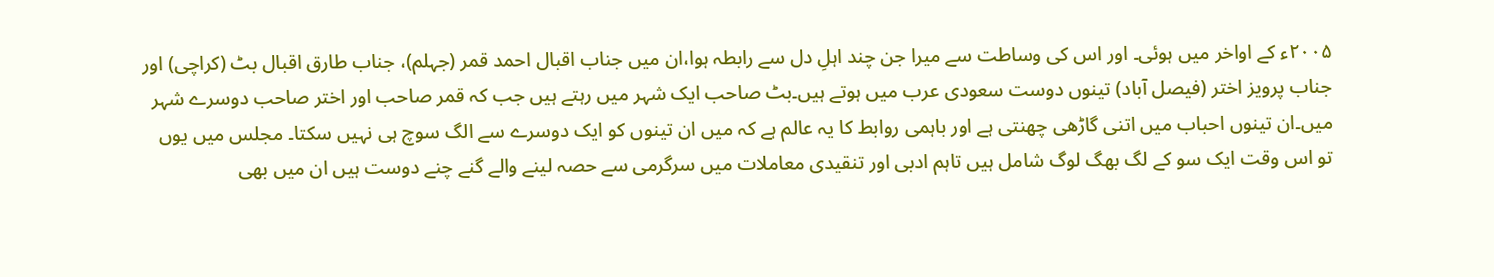۲۰۰۵ء کے اواخر میں ہوئی۔ اور اس کی وساطت سے میرا جن چند اہلِ دل سے رابطہ ہوا،ان میں جناب اقبال احمد قمر (جہلم)، جناب طارق اقبال بٹ (کراچی) اور جناب پرویز اختر (فیصل آباد) تینوں دوست سعودی عرب میں ہوتے ہیں۔بٹ صاحب ایک شہر میں رہتے ہیں جب کہ قمر صاحب اور اختر صاحب دوسرے شہر میں۔ان تینوں احباب میں اتنی گاڑھی چھنتی ہے اور باہمی روابط کا یہ عالم ہے کہ میں ان تینوں کو ایک دوسرے سے الگ سوچ ہی نہیں سکتا۔ مجلس میں یوں تو اس وقت ایک سو کے لگ بھگ لوگ شامل ہیں تاہم ادبی اور تنقیدی معاملات میں سرگرمی سے حصہ لینے والے گنے چنے دوست ہیں ان میں بھی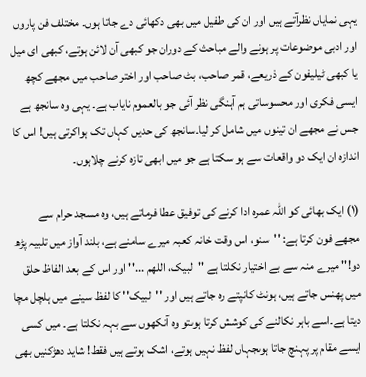یہی نمایاں نظرآتے ہیں اور ان کی طفیل میں بھی دکھائی دے جاتا ہوں۔ مختلف فن پاروں اور ادبی موضوعات پر ہونے والے مباحث کے دوران جو کبھی آن لائن ہوتے، کبھی ای میل یا کبھی ٹیلیفون کے ذریعے، قمر صاحب، بٹ صاحب اور اختر صاحب میں مجھے کچھ ایسی فکری اور محسوساتی ہم آہنگی نظر آئی جو بالعموم نایاب ہے۔ یہی وہ سانجھ ہے جس نے مجھے ان تینوں میں شامل کر لیا۔سانجھ کی حدیں کہاں تک ہواکرتی ہیں! اس کا اندازہ ان ایک دو واقعات سے ہو سکتا ہے جو میں ابھی تازہ کرنے چلاہوں۔

(۱) ایک بھائی کو اللہ عمرہ ادا کرنے کی توفیق عطا فرماتے ہیں، وہ مسجد حرام سے مجھے فون کرتا ہے: ''سنو، اس وقت خانہ کعبہ میرے سامنے ہے، بلند آواز میں تلبیہ پڑھ دو!'' میرے منہ سے بے اختیار نکلتا ہے ''لبیک، اللھم ...'' اور اس کے بعد الفاظ حلق میں پھنس جاتے ہیں، ہونٹ کانپتے رہ جاتے ہیں اور ''لبیک'' کا لفظ سینے میں ہلچل مچا دیتا ہے۔اسے باہر نکالنے کی کوشش کرتا ہوںتو وہ آنکھوں سے بہہ نکلتا ہے۔ میں کسی ایسے مقام پر پہنچ جاتا ہوںجہاں لفظ نہیں ہوتے، اشک ہوتے ہیں فقط! شاید دھڑکنیں بھی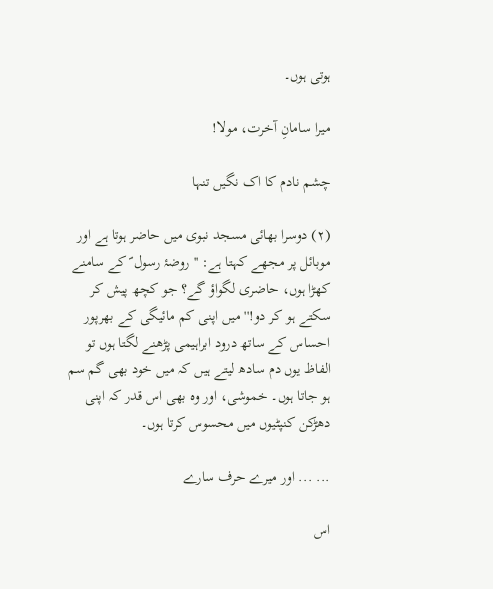ہوتی ہوں۔

میرا سامانِ آخرت، مولا!

چشم نادم کا اک نگیں تنہا

(۲) دوسرا بھائی مسجد نبوی میں حاضر ہوتا ہے اور موبائل پر مجھے کہتا ہے: ''روضۂ رسول ؐ کے سامنے کھڑا ہوں، حاضری لگواؤ گے؟ جو کچھ پیش کر سکتے ہو کر دو!'' میں اپنی کم مائیگی کے بھرپور احساس کے ساتھ درود ابراہیمی پڑھنے لگتا ہوں تو الفاظ یوں دم سادھ لیتے ہیں کہ میں خود بھی گم سم ہو جاتا ہوں۔ خموشی، اور وہ بھی اس قدر کہ اپنی دھڑکن کنپٹیوں میں محسوس کرتا ہوں۔

... ... اور میرے حرف سارے

اس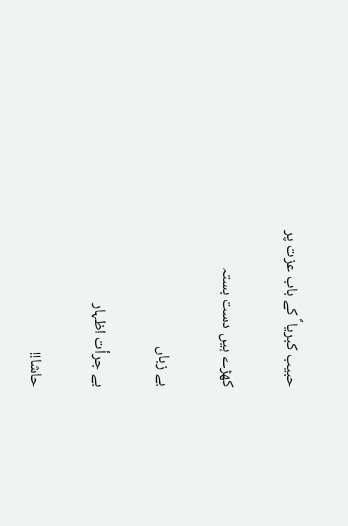حبیب کبریا ؐ کے باب عزت پر

کھڑے ہیں دست بستہ

بے زباں

بے جرأت اظہار

حاشا!!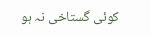کوئی گستاخی نہ ہو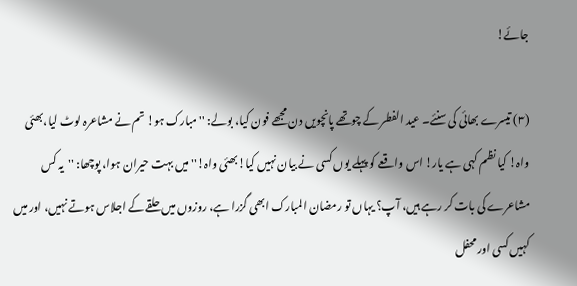جائے!

(۳) تیسرے بھائی کی سنئے۔ عید الفطر کے چوتھے پانچویں دن مجھے فون کیا، بولے: ''مبارک ہو! تم نے مشاعرہ لوٹ لیا،بھئی واہ! کیا نظم کہی ہے یار! اس واقعے کو پہلے یوں کسی نے بیان نہیں کیا!بھئی واہ!'' میں بہت حیران ہوا، پوچھا: ''یہ کس مشاعرے کی بات کر رہے ہیں، آپ؟ یہاں تو رمضان المبارک ابھی گزرا ہے، روزوں میں حلقے کے اجلاس ہوتے نہیں، اور میں کہیں کسی اور محفل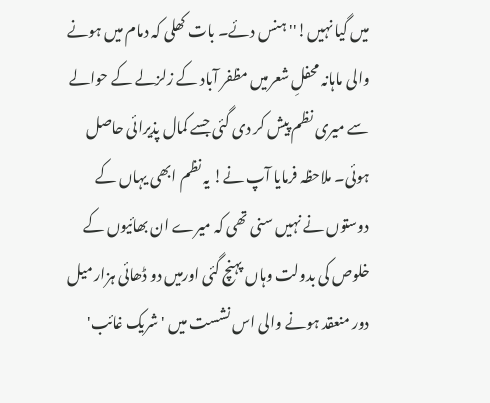میں گیا نہیں!'' ہنس دئے۔ بات کھلی کہ دمام میں ہونے والی ماہانہ محفلِ شعرمیں مظفر آباد کے زلزلے کے حوالے سے میری نظم پیش کر دی گئی جسے کمال پذیرائی حاصل ہوئی۔ ملاحظہ فرمایا آپ نے! یہ نظم ابھی یہاں کے دوستوں نے نہیں سنی تھی کہ میرے ان بھائیوں کے خلوص کی بدولت وہاں پہنچ گئی اورمیں دو ڈھائی ہزار میل دور منعقد ہونے والی اس نشست میں 'شریک غائب'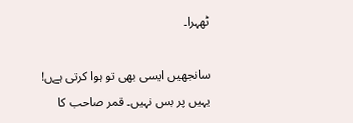ٹھہرا۔

سانجھیں ایسی بھی تو ہوا کرتی ہےں! یہیں پر بس نہیں۔ قمر صاحب کا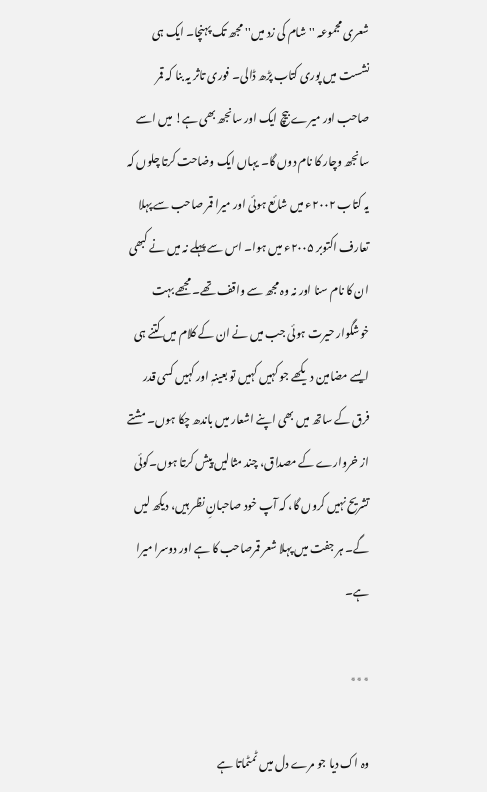شعری مجموعہ ''شام کی زد میں'' مجھ تک پہنچا۔ ایک ہی نشست میں پوری کتاب پڑھ ڈالی۔ فوری تاثر یہ بنا کہ قمر صاحب اور میرے بیچ ایک اور سانجھ بھی ہے! میں اسے سانجھ وچار کا نام دوں گا۔ یہاں ایک وضاحت کرتا چلوں کہ یہ کتاب ۲۰۰۲ء میں شائع ہوئی اور میرا قمر صاحب سے پہلا تعارف اکتوبر ۲۰۰۵ء میں ہوا۔ اس سے پہلے نہ میں نے کبھی ان کا نام سنا اور نہ وہ مجھ سے واقف تھے۔ مجھے بہت خوشگوار حیرت ہوئی جب میں نے ان کے کلام میں کتنے ہی ایسے مضامین دیکھے جو کہیں کہیں تو بعینہٖ اور کہیں کسی قدر فرق کے ساتھ میں بھی اپنے اشعار میں باندھ چکا ہوں۔ مشتے از خروارے کے مصداق، چند مثالیں پیش کرتا ہوں۔کوئی تشریح نہیں کروں گا، کہ آپ خود صاحبانِ نظر ہیں، دیکھ لیں گے۔ ہر جفت میں پہلا شعر قمرصاحب کا ہے اور دوسرا میرا ہے۔

٭٭٭

وہ اک دیا جو مرے دل میں ٹمٹماتا ہے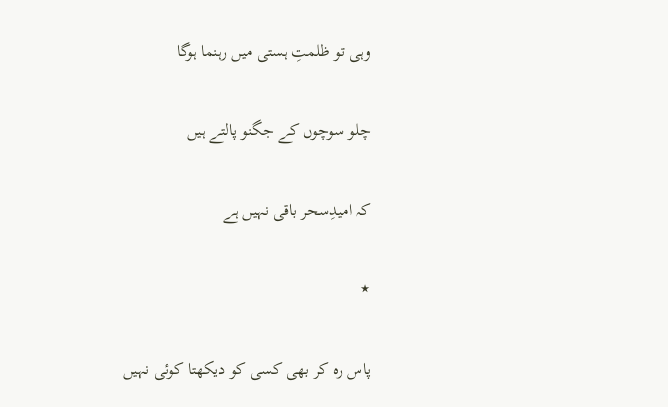وہی تو ظلمتِ ہستی میں رہنما ہوگا

چلو سوچوں کے جگنو پالتے ہیں

کہ امیدِسحر باقی نہیں ہے

٭

پاس رہ کر بھی کسی کو دیکھتا کوئی نہیں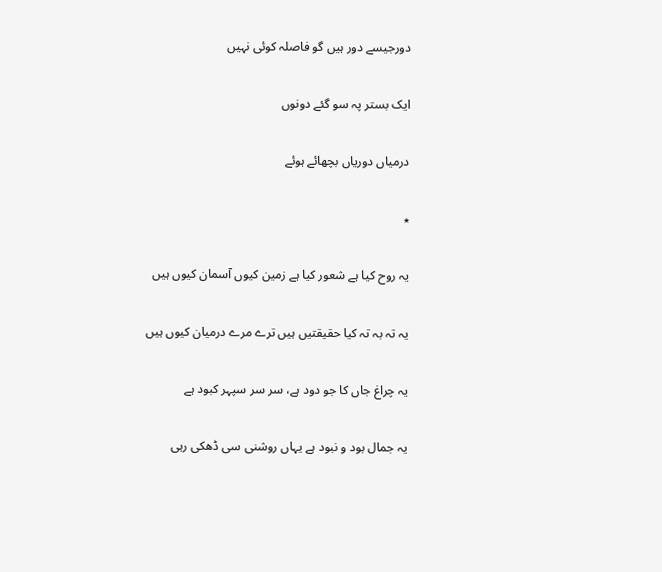دورجیسے دور ہیں گو فاصلہ کوئی نہیں

ایک بستر پہ سو گئے دونوں

درمیاں دوریاں بچھائے ہوئے

٭

یہ روح کیا ہے شعور کیا ہے زمین کیوں آسمان کیوں ہیں

یہ تہ بہ تہ کیا حقیقتیں ہیں ترے مرے درمیان کیوں ہیں

یہ چراغ جاں کا جو دود ہے، سر سر سپہر کبود ہے

یہ جمال بود و نبود ہے یہاں روشنی سی ڈھکی رہی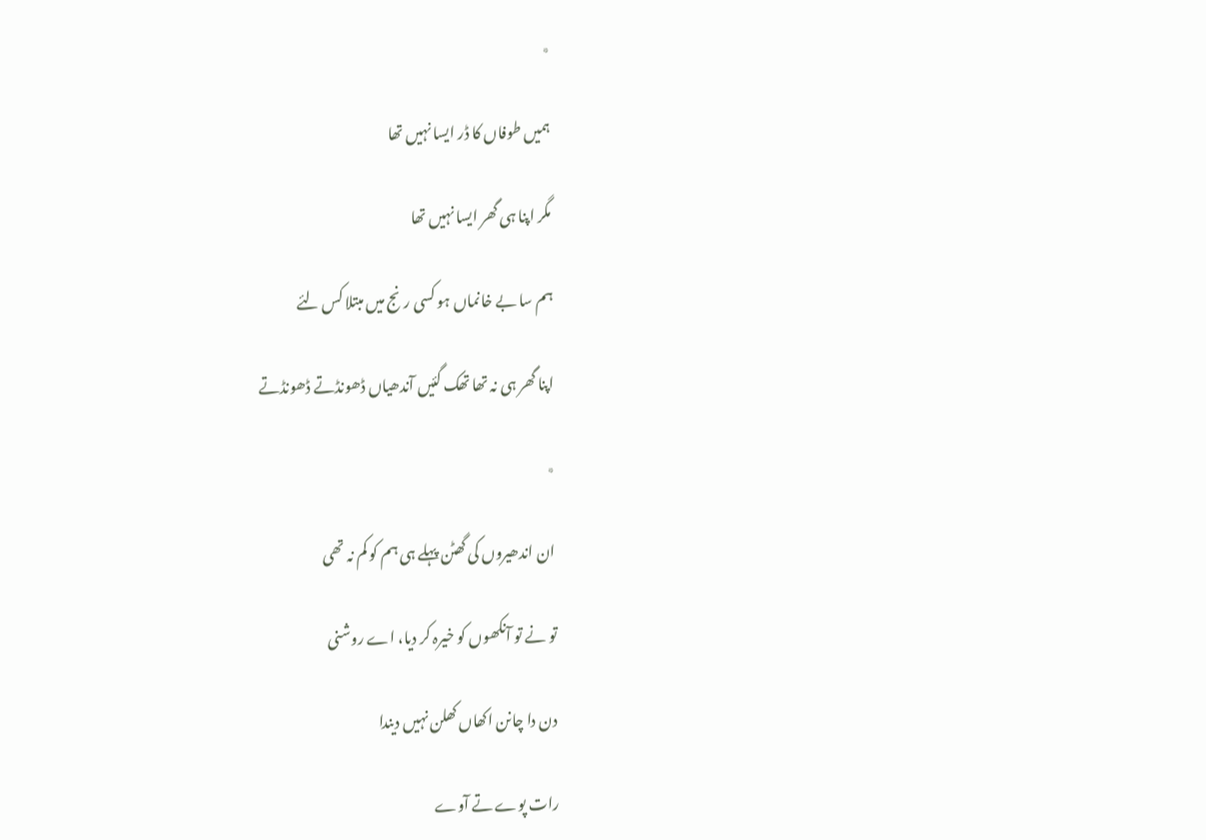٭

ہمیں طوفاں کا ڈر ایسا نہیں تھا

مگر اپنا ہی گھر ایسا نہیں تھا

ہم سا بے خانماں ہو کسی رنج میں مبتلا کس لئے

اپنا گھر ہی نہ تھا تھک گئیں آندھیاں ڈھونڈتے ڈھونڈتے

٭

ان اندھیروں کی گھٹن پہلے ہی ہم کو کم نہ تھی

تو نے تو آنکھوں کو خیرہ کر دیا، اے روشنی

دن دا چانن اکھاں کھلن نہیں دیندا

رات پوے تے آوے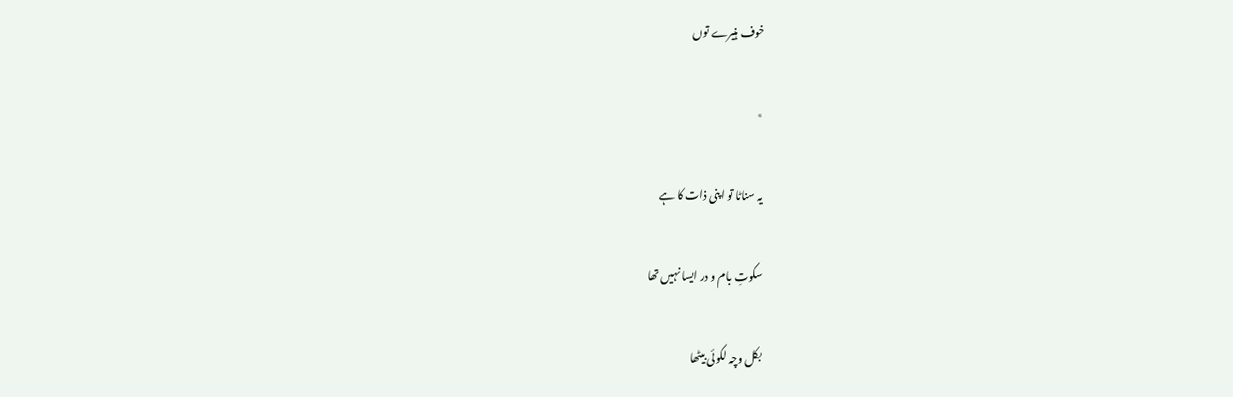خوف ہنیرے توں

٭

یہ سناٹا تو اپنی ذات کا ہے

سکوتِ بام و در ایسا نہیں تھا

بکل وچہ لکوئی بیٹھا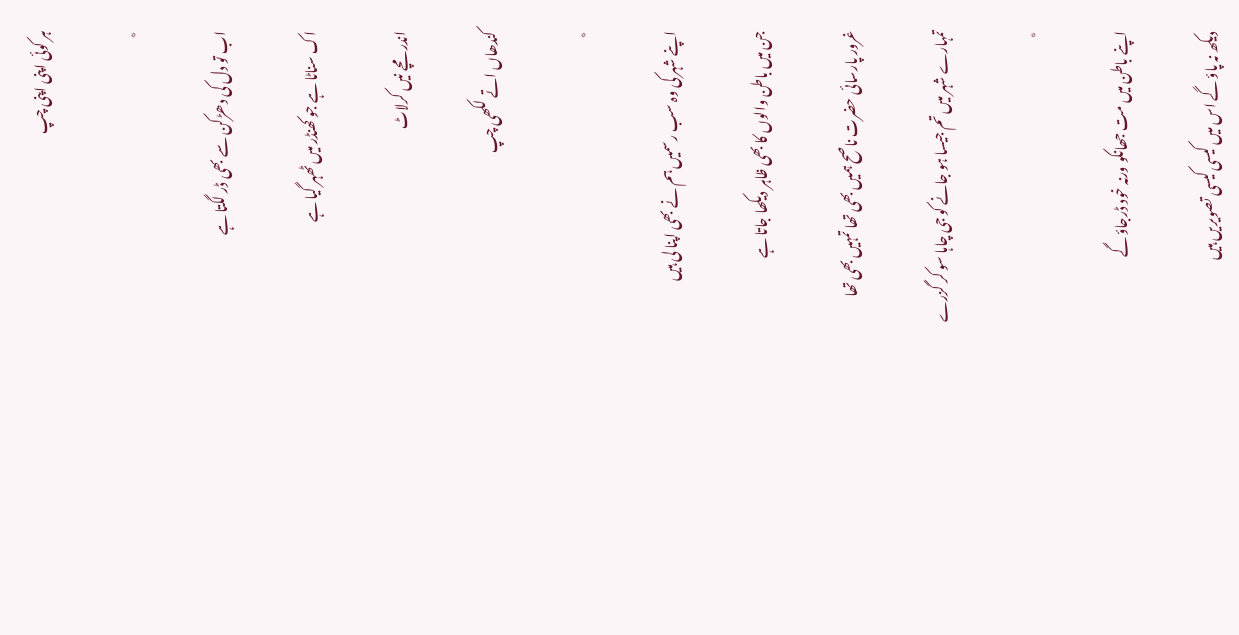ہر کوئی اپنی اپنی چپ

٭

اب تو دل کی دھڑکن سے بھی ڈر لگتا ہے

اک سناٹا ہے جو کھنڈر میں ٹھہر گیا ہے

اندر مچے نیں کرلاٹ

کندھاں اتے لکھی چپ

٭

اپنے شہر کی وہ سب رسمیں ہم نے بھی اپنا لی ہیں

جن میں باطن والوں کا بھی ظاہر دیکھا جاتا ہے

غرور پارسائی حضرت ناصح ہمیں بھی تھا تمہیں بھی تھا

تمہارے شہر میں تم جیسا ہو جانے کو جی چاہا سو کر گزرے

٭

اپنے باطن میں مت جھانکو ورنہ خود ڈرجاؤ گے

دیکھ نہ پاؤ گے اس میں کیسی کیسی تصویریں ہیں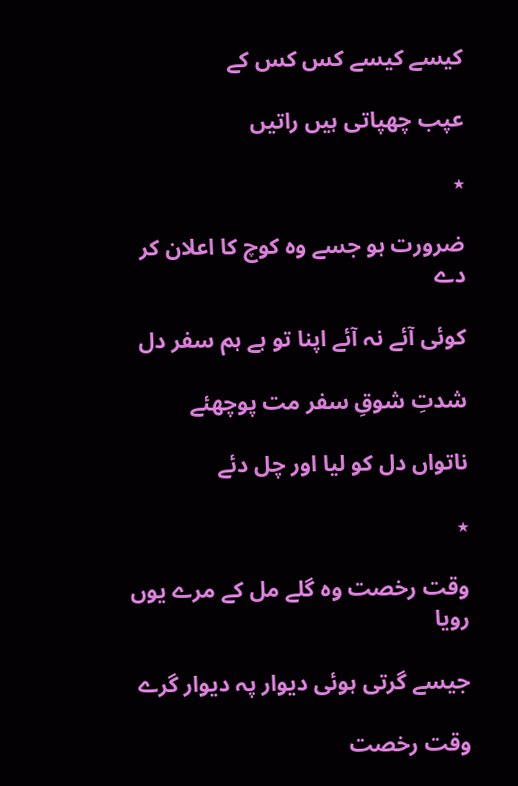کیسے کیسے کس کس کے

عپب چھپاتی ہیں راتیں

٭

ضرورت ہو جسے وہ کوچ کا اعلان کر دے

کوئی آئے نہ آئے اپنا تو ہے ہم سفر دل

شدتِ شوقِ سفر مت پوچھئے

ناتواں دل کو لیا اور چل دئے

٭

وقت رخصت وہ گلے مل کے مرے یوں رویا

جیسے گرتی ہوئی دیوار پہ دیوار گرے

وقت رخصت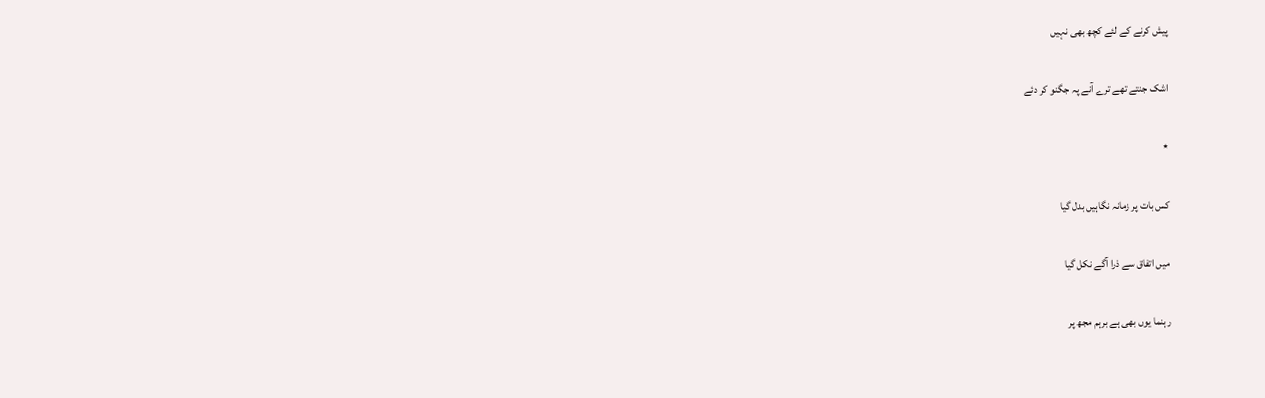پیش کرنے کے لئے کچھ بھی نہیں

اشک جنتے تھے ترے آنے پہ جگنو کر دئے

٭

کس بات پر زمانہ نگاہیں بدل گیا

میں اتفاق سے ذرا آگے نکل گیا

رہنما یوں بھی ہے برہم مجھ پر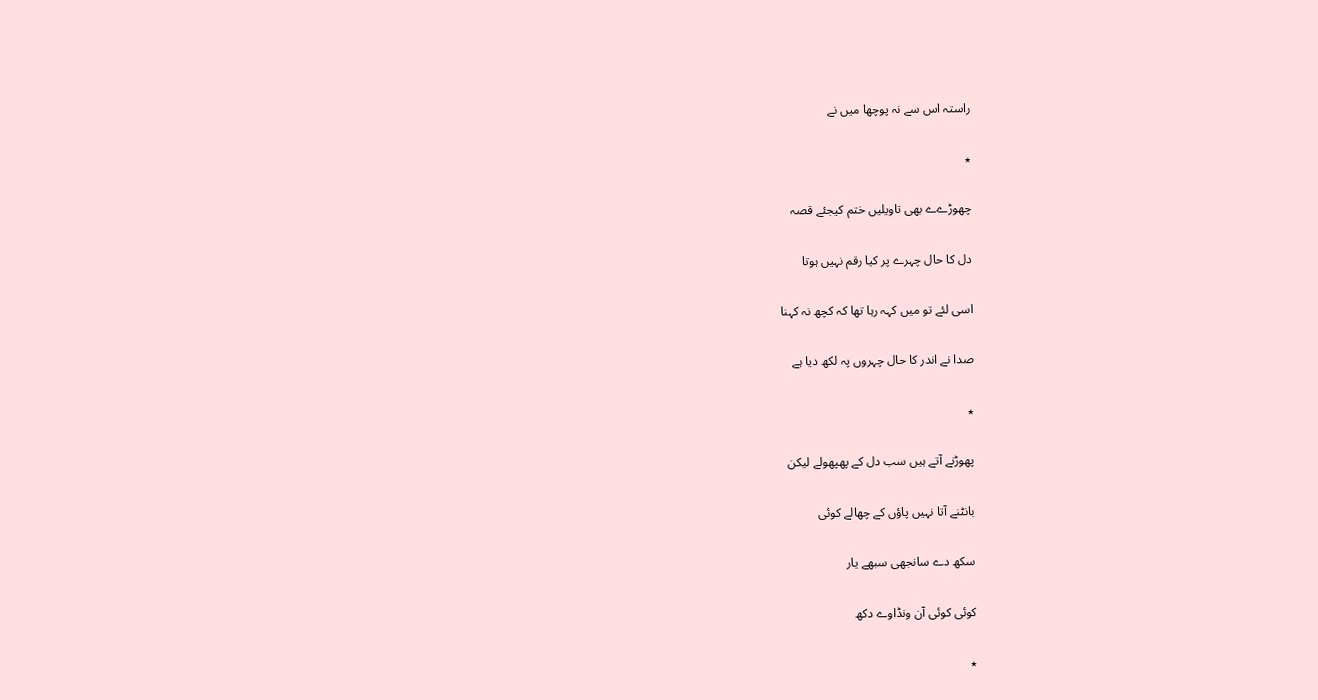راستہ اس سے نہ پوچھا میں نے

٭

چھوڑےے بھی تاویلیں ختم کیجئے قصہ

دل کا حال چہرے پر کیا رقم نہیں ہوتا

اسی لئے تو میں کہہ رہا تھا کہ کچھ نہ کہنا

صدا نے اندر کا حال چہروں پہ لکھ دیا ہے

٭

پھوڑنے آتے ہیں سب دل کے پھپھولے لیکن

بانٹنے آتا نہیں پاؤں کے چھالے کوئی

سکھ دے سانجھی سبھے یار

کوئی کوئی آن ونڈاوے دکھ

٭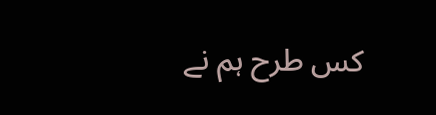کس طرح ہم نے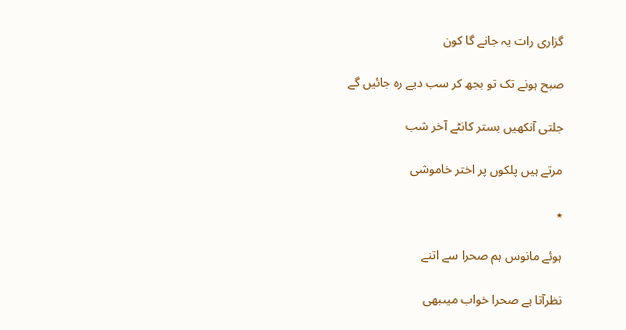گزاری رات یہ جانے گا کون

صبح ہونے تک تو بجھ کر سب دیے رہ جائیں گے

جلتی آنکھیں بستر کانٹے آخر شب

مرتے ہیں پلکوں پر اختر خاموشی

٭

ہوئے مانوس ہم صحرا سے اتنے

نظرآتا ہے صحرا خواب میںبھی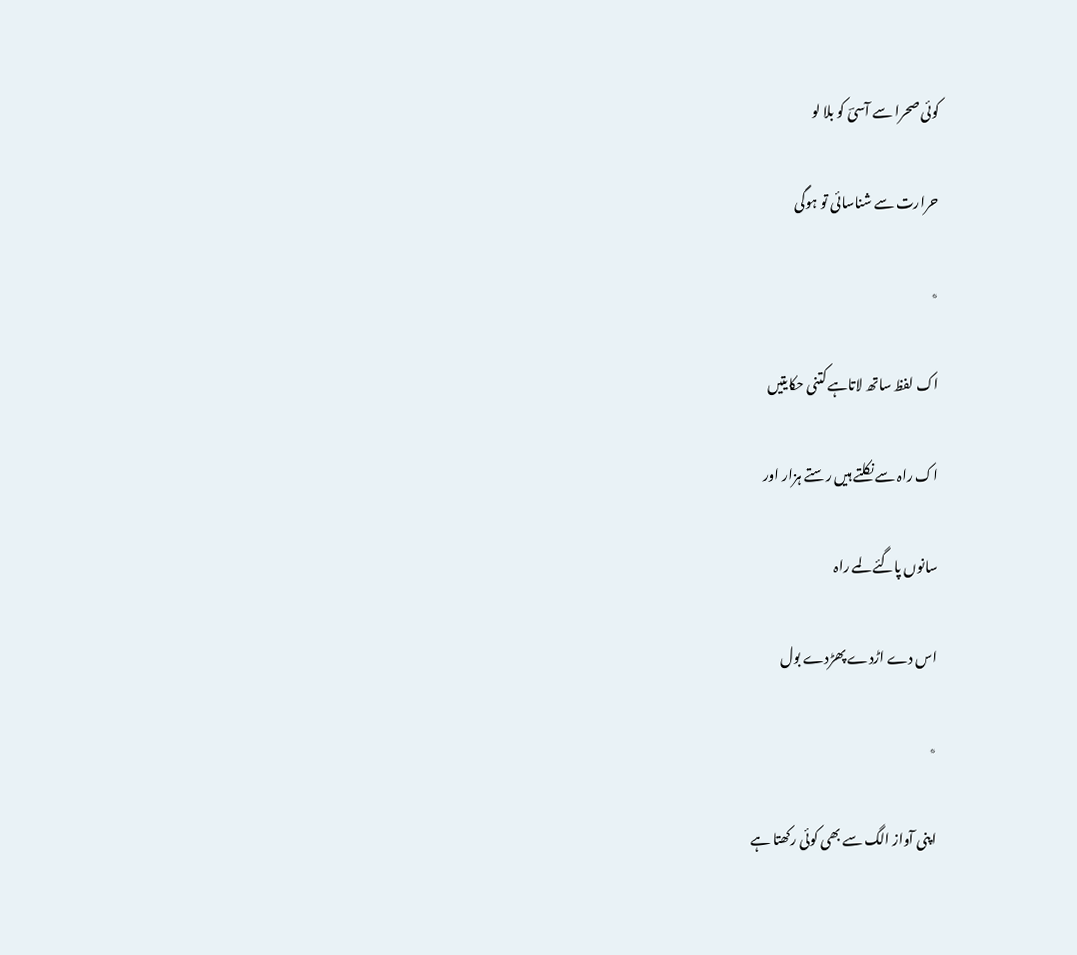کوئی صحرا سے آسیؔ کو بلا لو

حرارت سے شناسائی تو ہوگی

٭

اک لفظ ساتھ لاتاہے کتنی حکایتیں

اک راہ سے نکلتے ہیں رستے ہزار اور

سانوں پاگئے لمے راہ

اس دے اڑدے پھڑدے بول

٭

اپنی آواز الگ سے بھی کوئی رکھتا ہے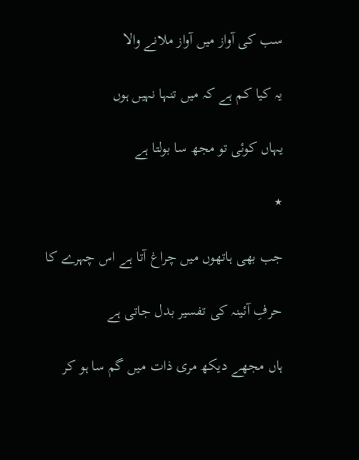سب کی آواز میں آواز ملانے والا

یہ کیا کم ہے کہ میں تنہا نہیں ہوں

یہاں کوئی تو مجھ سا بولتا ہے

٭

جب بھی ہاتھوں میں چراغ آتا ہے اس چہرے کا

حرفِ آئینہ کی تفسیر بدل جاتی ہے

ہاں مجھے دیکھ مری ذات میں گم سا ہو کر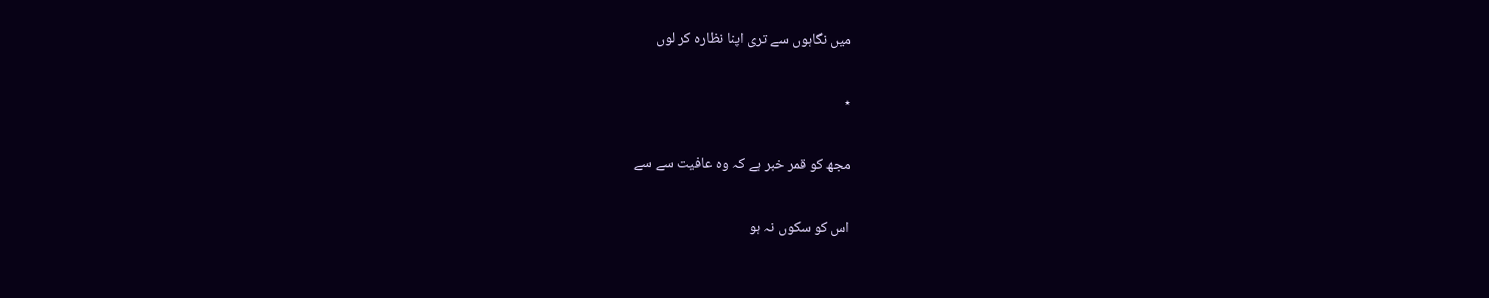میں نگاہوں سے تری اپنا نظارہ کر لوں

٭

مجھ کو قمر خبر ہے کہ وہ عافیت سے سے

اس کو سکوں نہ ہو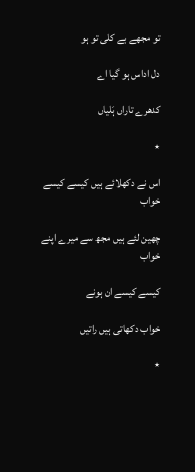تو مجھے بے کلی تو ہو

دل اداس ہو گیا اے

کدھرے تاراں ہَلیاں

٭

اس نے دکھلائے ہیں کیسے کیسے خواب

چھین لئے ہیں مجھ سے میرے اپنے خواب

کیسے کیسے ان ہونے

خواب دکھاتی ہیں راتیں

٭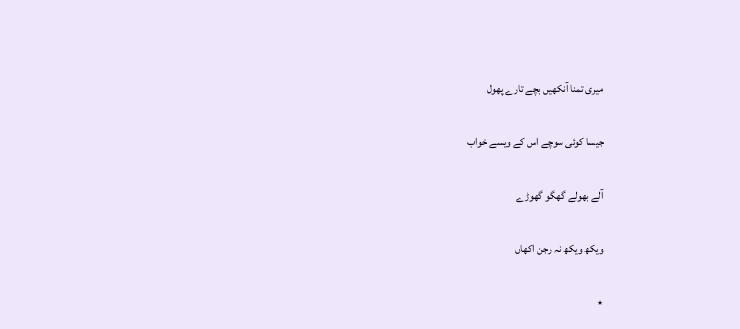میری تمنا آنکھیں بچے تارے پھول

جیسا کوئی سوچے اس کے ویسے خواب

آلے بھولے گھگو گھوڑے

ویکھ ویکھ نہ رجن اکھاں

٭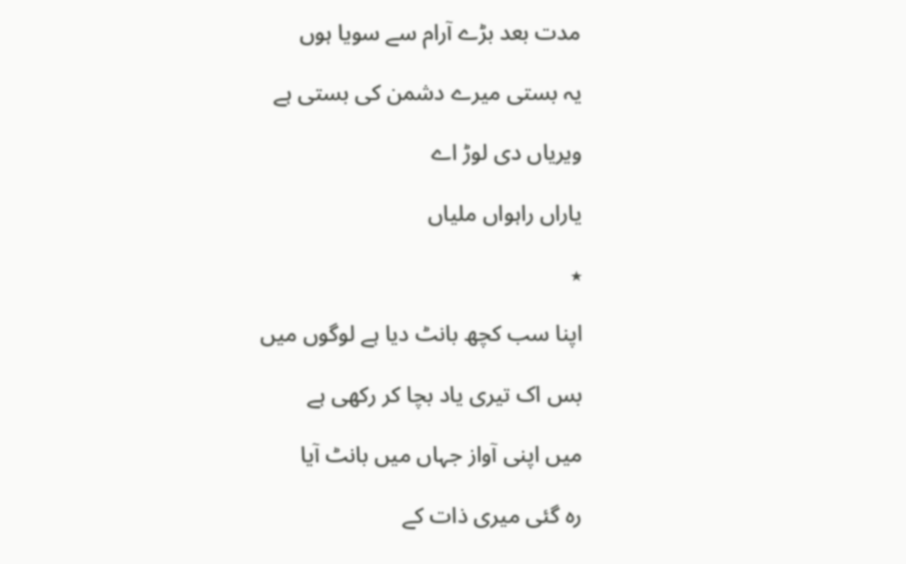مدت بعد بڑے آرام سے سویا ہوں

یہ بستی میرے دشمن کی بستی ہے

ویریاں دی لوڑ اے

یاراں راہواں ملیاں

٭

اپنا سب کچھ بانٹ دیا ہے لوگوں میں

بس اک تیری یاد بچا کر رکھی ہے

میں اپنی آواز جہاں میں بانٹ آیا

رہ گئی میری ذات کے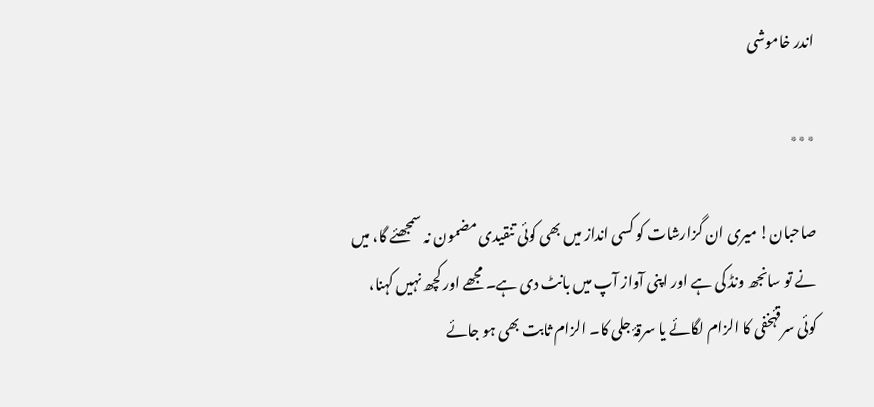اندر خاموشی

٭٭٭

صاحبان! میری ان گزارشات کو کسی انداز میں بھی کوئی تنقیدی مضمون نہ سمجھئے گا، میں نے تو سانجھ ونڈ کی ہے اور اپنی آواز آپ میں بانٹ دی ہے۔ مجھے اور کچھ نہیں کہنا، کوئی سرقۂخفی کا الزام لگائے یا سرقۂ جلی کا۔ الزام ثابت بھی ہو جائے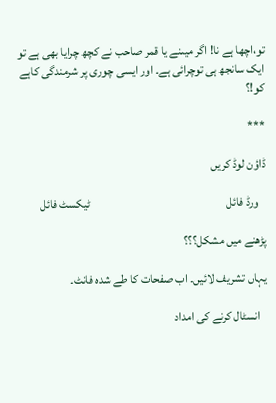تو،اچھا ہے نا! اگر میںنے یا قمر صاحب نے کچھ چرایا بھی ہے تو ایک سانجھ ہی توچرائی ہے۔ اور ایسی چوری پر شرمندگی کاہے کو!؟

***

ڈاؤن لوڈ کریں

   ورڈ فائل                                                        ٹیکسٹ فائل

پڑھنے میں مشکل؟؟؟

یہاں تشریف لائیں۔ اب صفحات کا طے شدہ فانٹ۔

   انسٹال کرنے کی امداد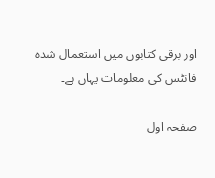اور برقی کتابوں میں استعمال شدہ فانٹس کی معلومات یہاں ہے۔

صفحہ اول